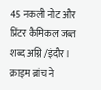45 नकली नोट और प्रिंटर कैमिकल जब्त
शब्द अग्नि /इंदौर। क्राइम ब्रांच ने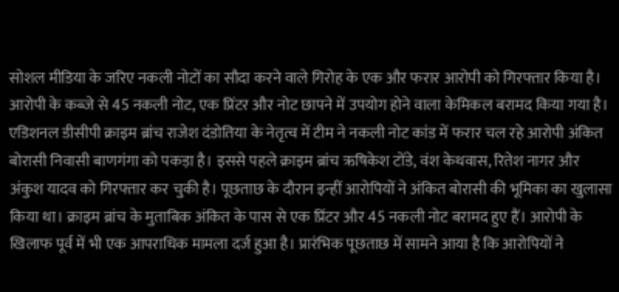सोशल मीडिया के जरिए नकली नोटों का सौदा करने वाले गिरोह के एक और फरार आरोपी को गिरफ्तार किया है। आरोपी के कब्जे से 45 नकली नोट, एक प्रिंटर और नोट छापने में उपयोग होने वाला केमिकल बरामद किया गया है। एडिशनल डीसीपी क्राइम ब्रांच राजेश दंडोतिया के नेतृत्व में टीम ने नकली नोट कांड में फरार चल रहे आरोपी अंकित बोरासी निवासी बाणगंगा को पकड़ा है। इससे पहले क्राइम ब्रांच ऋषिकेश टोंडे, वंश केथवास, रितेश नागर और अंकुश यादव को गिरफ्तार कर चुकी है। पूछताछ के दौरान इन्हीं आरोपियों ने अंकित बोरासी की भूमिका का खुलासा किया था। क्राइम ब्रांच के मुताबिक अंकित के पास से एक प्रिंटर और 45 नकली नोट बरामद हुए हैं। आरोपी के खिलाफ पूर्व में भी एक आपराधिक मामला दर्ज हुआ है। प्रारंभिक पूछताछ में सामने आया है कि आरोपियों ने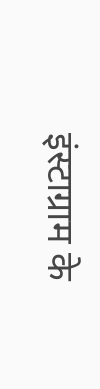इंस्टाग्राम के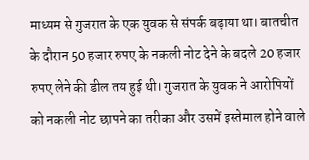माध्यम से गुजरात के एक युवक से संपर्क बढ़ाया था। बातचीत के दौरान 50 हजार रुपए के नकली नोट देने के बदले 20 हजार रुपए लेने की डील तय हुई थी। गुजरात के युवक ने आरोपियों को नकली नोट छापने का तरीका और उसमें इस्तेमाल होने वाले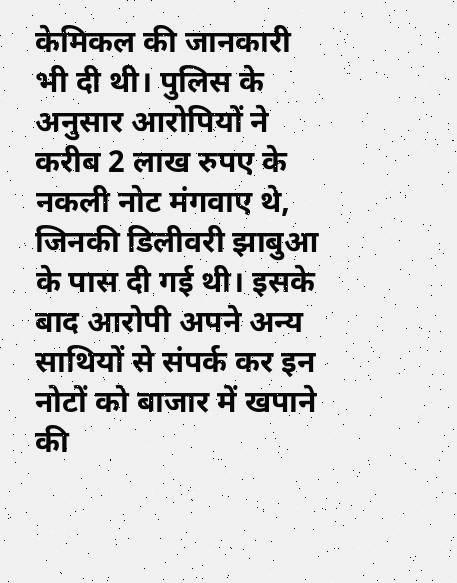केमिकल की जानकारी भी दी थी। पुलिस के अनुसार आरोपियों ने करीब 2 लाख रुपए के नकली नोट मंगवाए थे, जिनकी डिलीवरी झाबुआ के पास दी गई थी। इसके बाद आरोपी अपने अन्य साथियों से संपर्क कर इन नोटों को बाजार में खपाने की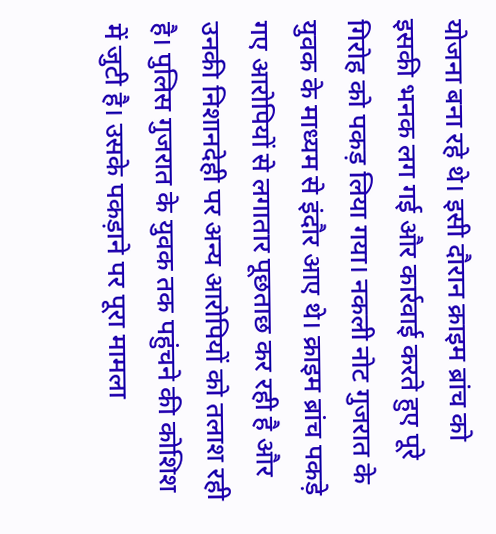योजना बना रहे थे। इसी दौरान क्राइम ब्रांच को इसकी भनक लग गई और कार्रवाई करते हुए पूरे गिरोह को पकड़ लिया गया। नकली नोट गुजरात के युवक के माध्यम से इंदौर आए थे। क्राइम ब्रांच पकड़े गए आरोपियों से लगातार पूछताछ कर रही है और उनकी निशानदेही पर अन्य आरोपियों को तलाश रही है। पुलिस गुजरात के युवक तक पहुंचने की कोशिश में जुटी है। उसके पकड़ाने पर पूरा मामला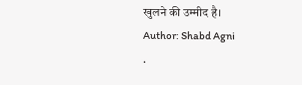खुलने की उम्मीद है।
Author: Shabd Agni
.